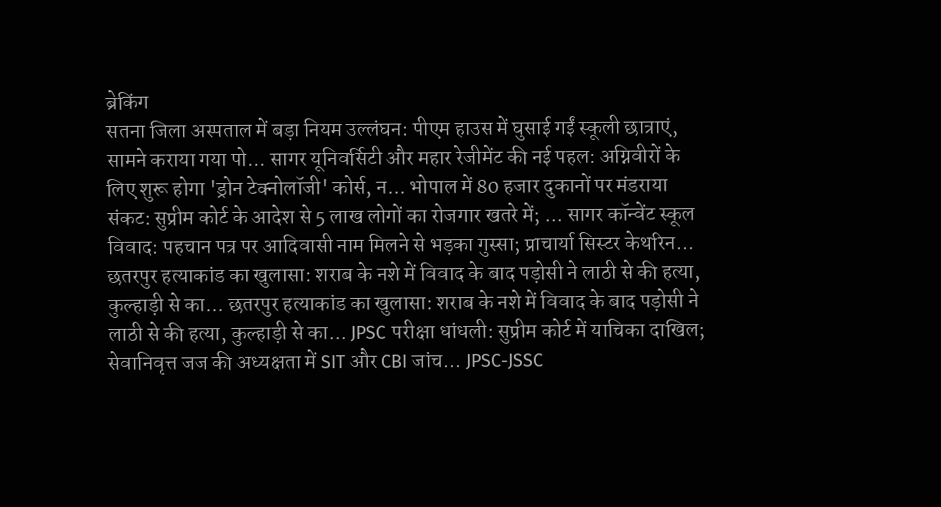ब्रेकिंग
सतना जिला अस्पताल में बड़ा नियम उल्लंघन: पीएम हाउस में घुसाई गईं स्कूली छात्राएं, सामने कराया गया पो... सागर यूनिवर्सिटी और महार रेजीमेंट की नई पहल: अग्निवीरों के लिए शुरू होगा 'ड्रोन टेक्नोलॉजी' कोर्स, न... भोपाल में 80 हजार दुकानों पर मंडराया संकट: सुप्रीम कोर्ट के आदेश से 5 लाख लोगों का रोजगार खतरे में; ... सागर कॉन्वेंट स्कूल विवाद: पहचान पत्र पर आदिवासी नाम मिलने से भड़का गुस्सा; प्राचार्या सिस्टर केथरिन... छतरपुर हत्याकांड का खुलासा: शराब के नशे में विवाद के बाद पड़ोसी ने लाठी से की हत्या, कुल्हाड़ी से का... छतरपुर हत्याकांड का खुलासा: शराब के नशे में विवाद के बाद पड़ोसी ने लाठी से की हत्या, कुल्हाड़ी से का... JPSC परीक्षा धांधली: सुप्रीम कोर्ट में याचिका दाखिल; सेवानिवृत्त जज की अध्यक्षता में SIT और CBI जांच... JPSC-JSSC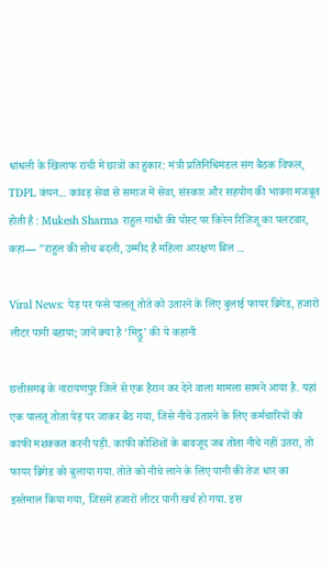धांधली के खिलाफ रांची में छात्रों का हुंकार: मंत्री प्रतिनिधिमंडल संग बैठक विफल, TDPL कंपन... कांवड़ सेवा से समाज में सेवा, संस्कार और सहयोग की भावना मजबूत होती है : Mukesh Sharma राहुल गांधी की पोस्ट पर किरेन रिजिजू का पलटवार, कहा— "राहुल की सोच बदली, उम्मीद है महिला आरक्षण बिल ...

Viral News: पेड़ पर फंसे पालतू तोते को उतारने के लिए बुलाई फायर ब्रिगेड, हजारों लीटर पानी बहाया; जानें क्या है ‘मिट्ठू’ की ये कहानी

छत्तीसगढ़ के नारायणपुर जिले से एक हैरान कर देने वाला मामला सामने आया है. यहां एक पालतू तोता पेड़ पर जाकर बैठ गया, जिसे नीचे उतारने के लिए कर्मचारियों को काफी मशक्कत करनी पड़ी. काफी कोशिशों के बावजूद जब तोता नीचे नहीं उतरा, तो फायर ब्रिगेड को बुलाया गया. तोते को नीचे लाने के लिए पानी की तेज धार का इस्तेमाल किया गया, जिसमें हजारों लीटर पानी खर्च हो गया. इस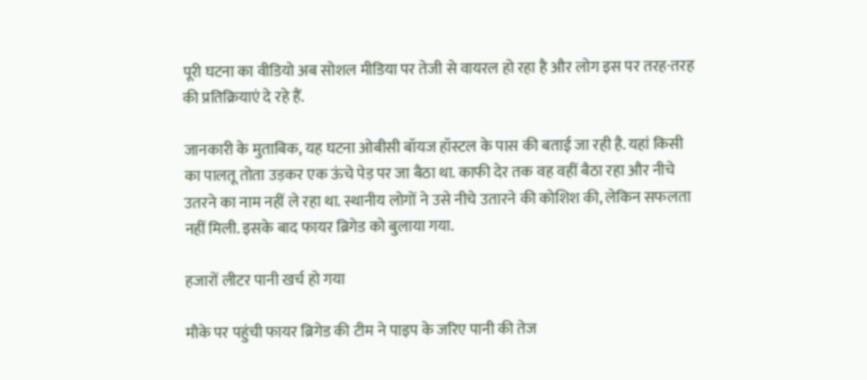पूरी घटना का वीडियो अब सोशल मीडिया पर तेजी से वायरल हो रहा है और लोग इस पर तरह-तरह की प्रतिक्रियाएं दे रहे हैं.

जानकारी के मुताबिक, यह घटना ओबीसी बॉयज हॉस्टल के पास की बताई जा रही है. यहां किसी का पालतू तोता उड़कर एक ऊंचे पेड़ पर जा बैठा था. काफी देर तक वह वहीं बैठा रहा और नीचे उतरने का नाम नहीं ले रहा था. स्थानीय लोगों ने उसे नीचे उतारने की कोशिश की, लेकिन सफलता नहीं मिली. इसके बाद फायर ब्रिगेड को बुलाया गया.

हजारों लीटर पानी खर्च हो गया

मौके पर पहुंची फायर ब्रिगेड की टीम ने पाइप के जरिए पानी की तेज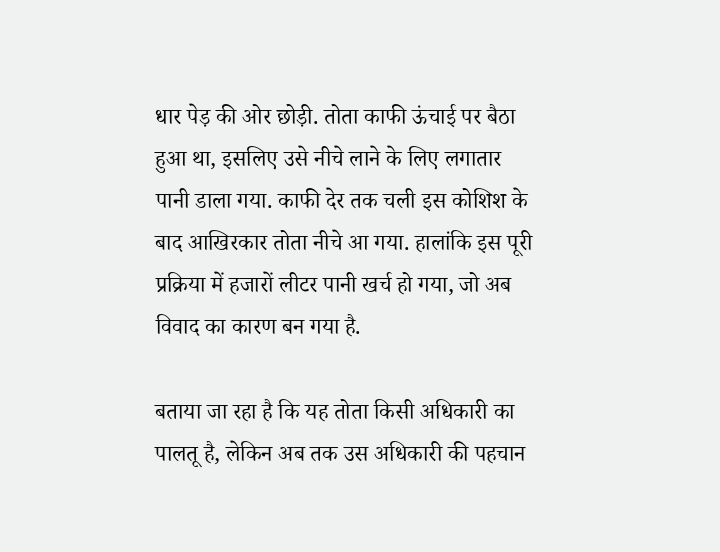धार पेड़ की ओर छोड़ी. तोता काफी ऊंचाई पर बैठा हुआ था, इसलिए उसे नीचे लाने के लिए लगातार पानी डाला गया. काफी देर तक चली इस कोशिश के बाद आखिरकार तोता नीचे आ गया. हालांकि इस पूरी प्रक्रिया में हजारों लीटर पानी खर्च हो गया, जो अब विवाद का कारण बन गया है.

बताया जा रहा है कि यह तोता किसी अधिकारी का पालतू है, लेकिन अब तक उस अधिकारी की पहचान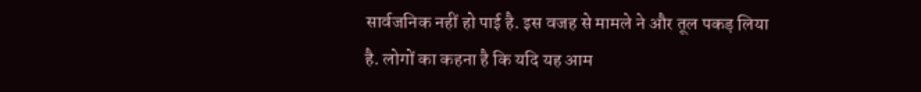सार्वजनिक नहीं हो पाई है. इस वजह से मामले ने और तूल पकड़ लिया है. लोगों का कहना है कि यदि यह आम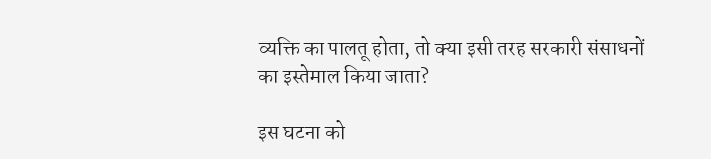व्यक्ति का पालतू होता, तो क्या इसी तरह सरकारी संसाधनों का इस्तेमाल किया जाता?

इस घटना को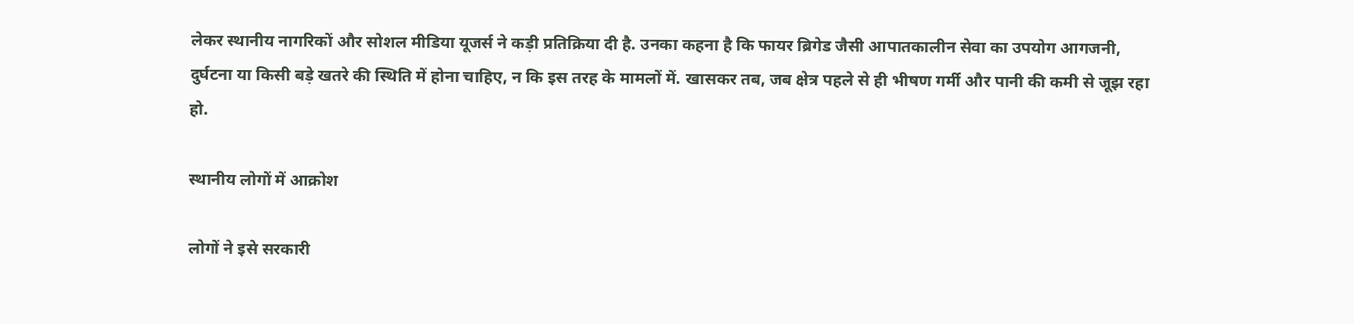लेकर स्थानीय नागरिकों और सोशल मीडिया यूजर्स ने कड़ी प्रतिक्रिया दी है. उनका कहना है कि फायर ब्रिगेड जैसी आपातकालीन सेवा का उपयोग आगजनी, दुर्घटना या किसी बड़े खतरे की स्थिति में होना चाहिए, न कि इस तरह के मामलों में. खासकर तब, जब क्षेत्र पहले से ही भीषण गर्मी और पानी की कमी से जूझ रहा हो.

स्थानीय लोगों में आक्रोश

लोगों ने इसे सरकारी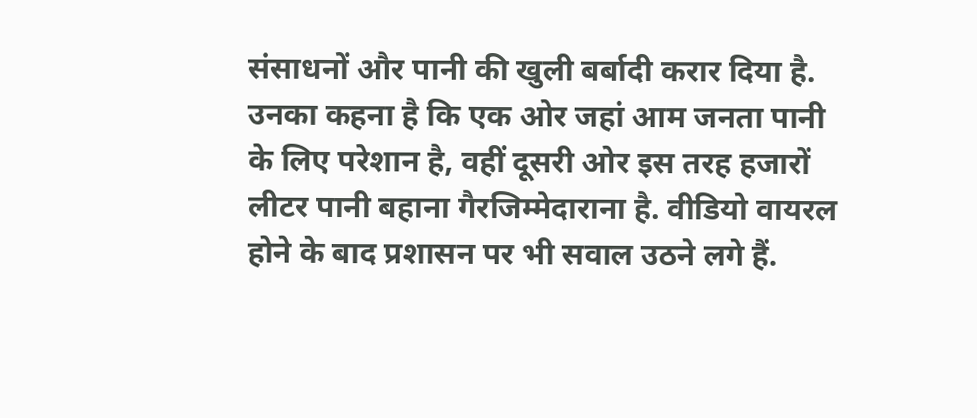संसाधनों और पानी की खुली बर्बादी करार दिया है. उनका कहना है कि एक ओर जहां आम जनता पानी के लिए परेशान है, वहीं दूसरी ओर इस तरह हजारों लीटर पानी बहाना गैरजिम्मेदाराना है. वीडियो वायरल होने के बाद प्रशासन पर भी सवाल उठने लगे हैं.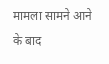मामला सामने आने के बाद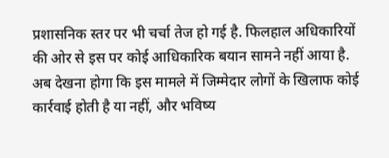प्रशासनिक स्तर पर भी चर्चा तेज हो गई है. फिलहाल अधिकारियों की ओर से इस पर कोई आधिकारिक बयान सामने नहीं आया है. अब देखना होगा कि इस मामले में जिम्मेदार लोगों के खिलाफ कोई कार्रवाई होती है या नहीं, और भविष्य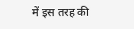में इस तरह की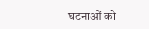घटनाओं को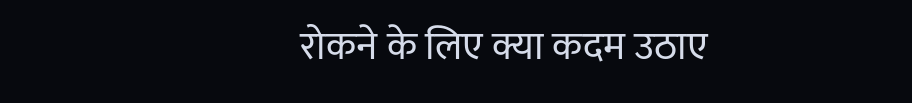रोकने के लिए क्या कदम उठाए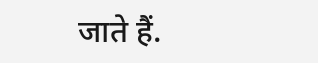जाते हैं.